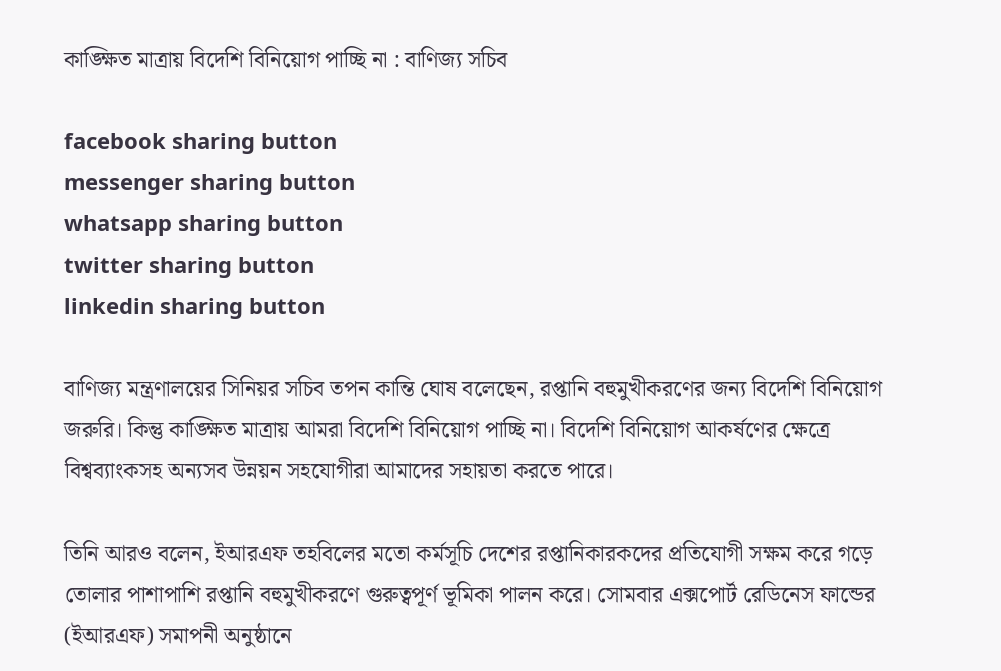কাঙ্ক্ষিত মাত্রায় বিদেশি বিনিয়োগ পাচ্ছি না : বাণিজ্য সচিব

facebook sharing button
messenger sharing button
whatsapp sharing button
twitter sharing button
linkedin sharing button

বাণিজ্য মন্ত্রণালয়ের সিনিয়র সচিব তপন কান্তি ঘোষ বলেছেন, রপ্তানি বহুমুখীকরণের জন্য বিদেশি বিনিয়োগ জরুরি। কিন্তু কাঙ্ক্ষিত মাত্রায় আমরা বিদেশি বিনিয়োগ পাচ্ছি না। বিদেশি বিনিয়োগ আকর্ষণের ক্ষেত্রে বিশ্বব্যাংকসহ অন্যসব উন্নয়ন সহযোগীরা আমাদের সহায়তা করতে পারে।

তিনি আরও বলেন, ইআরএফ তহবিলের মতো কর্মসূচি দেশের রপ্তানিকারকদের প্রতিযোগী সক্ষম করে গড়ে তোলার পাশাপাশি রপ্তানি বহুমুখীকরণে গুরুত্বপূর্ণ ভূমিকা পালন করে। সোমবার এক্সপোর্ট রেডিনেস ফান্ডের (ইআরএফ) সমাপনী অনুষ্ঠানে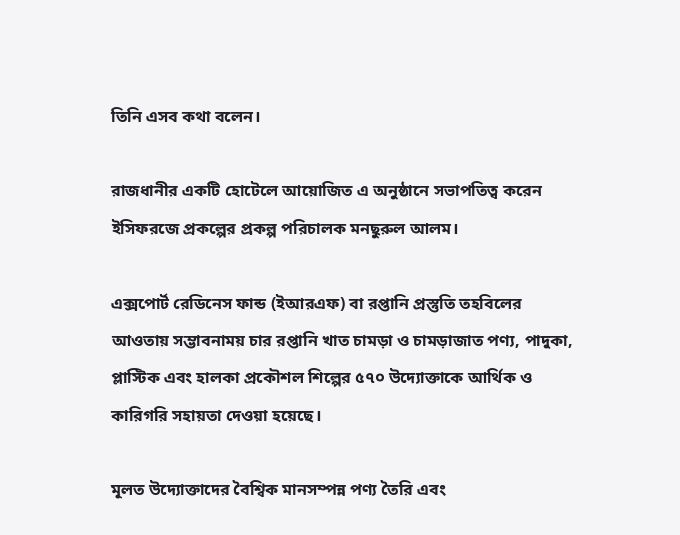তিনি এসব কথা বলেন।

রাজধানীর একটি হোটেলে আয়োজিত এ অনুষ্ঠানে সভাপতিত্ব করেন ইসিফরজে প্রকল্পের প্রকল্প পরিচালক মনছুরুল আলম।

এক্সপোর্ট রেডিনেস ফান্ড (ইআরএফ) বা রপ্তানি প্রস্তুতি তহবিলের আওতায় সম্ভাবনাময় চার রপ্তানি খাত চামড়া ও চামড়াজাত পণ্য, পাদুকা, প্লাস্টিক এবং হালকা প্রকৌশল শিল্পের ৫৭০ উদ্যোক্তাকে আর্থিক ও কারিগরি সহায়তা দেওয়া হয়েছে।

মূলত উদ্যোক্তাদের বৈশ্বিক মানসম্পন্ন পণ্য তৈরি এবং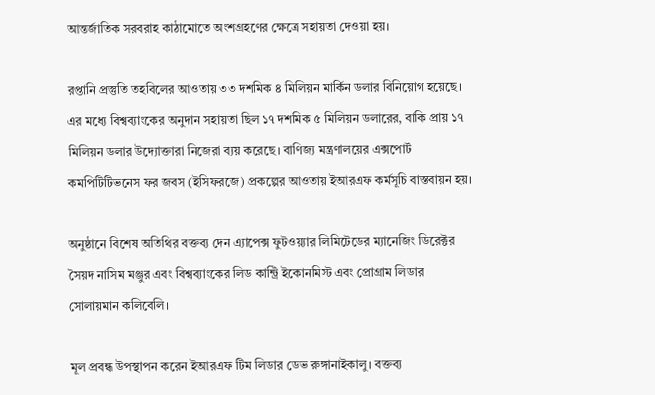আন্তর্জাতিক সরবরাহ কাঠামোতে অংশগ্রহণের ক্ষেত্রে সহায়তা দেওয়া হয়।

রপ্তানি প্রস্তুতি তহবিলের আওতায় ৩৩ দশমিক ৪ মিলিয়ন মার্কিন ডলার বিনিয়োগ হয়েছে। এর মধ্যে বিশ্বব্যাংকের অনুদান সহায়তা ছিল ১৭ দশমিক ৫ মিলিয়ন ডলারের, বাকি প্রায় ১৭ মিলিয়ন ডলার উদ্যোক্তারা নিজেরা ব্যয় করেছে। বাণিজ্য মন্ত্রণালয়ের এক্সপোর্ট কমপিটিটিভনেস ফর জবস (ইসিফরজে) প্রকল্পের আওতায় ইআরএফ কর্মসূচি বাস্তবায়ন হয়।

অনুষ্ঠানে বিশেষ অতিথির বক্তব্য দেন এ্যাপেক্স ফুটওয়্যার লিমিটেডের ম্যানেজিং ডিরেক্টর সৈয়দ নাসিম মঞ্জুর এবং বিশ্বব্যাংকের লিড কান্ট্রি ইকোনমিস্ট এবং প্রোগ্রাম লিডার সোলায়মান কলিবেলি।

মূল প্রবন্ধ উপস্থাপন করেন ইআরএফ টিম লিডার ডেভ রুঙ্গানাইকালু। বক্তব্য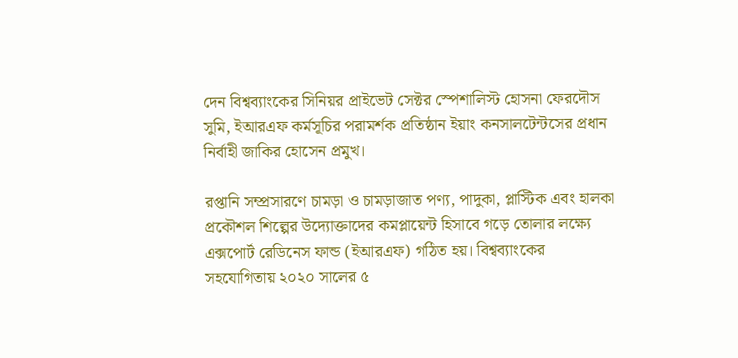দেন বিশ্বব্যাংকের সিনিয়র প্রাইভেট সেক্টর স্পেশালিস্ট হোসনা ফেরদৌস সুমি, ইআরএফ কর্মসূচির পরামর্শক প্রতিষ্ঠান ইয়াং কনসালটেন্টসের প্রধান নির্বাহী জাকির হোসেন প্রমুখ।

রপ্তানি সম্প্রসারণে চামড়া ও চামড়াজাত পণ্য, পাদুকা, প্লাস্টিক এবং হালকা প্রকৌশল শিল্পের উদ্যোক্তাদের কমপ্লায়েন্ট হিসাবে গড়ে তোলার লক্ষ্যে এক্সপোর্ট রেডিনেস ফান্ড (ইআরএফ) গঠিত হয়। বিশ্বব্যাংকের সহযোগিতায় ২০২০ সালের ৫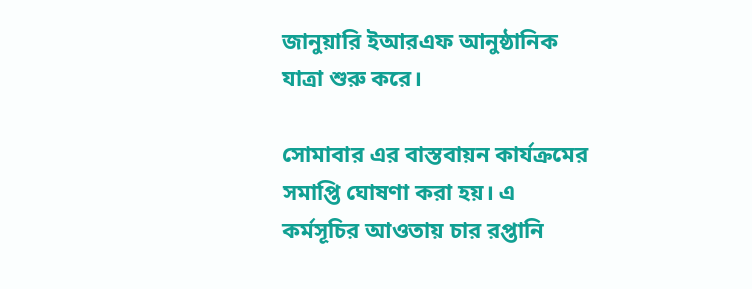জানুয়ারি ইআরএফ আনুষ্ঠানিক যাত্রা শুরু করে।

সোমাবার এর বাস্তবায়ন কার্যক্রমের সমাপ্তি ঘোষণা করা হয়। এ কর্মসূচির আওতায় চার রপ্তানি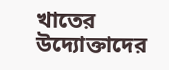খাতের উদ্যোক্তাদের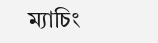ম্যাচিং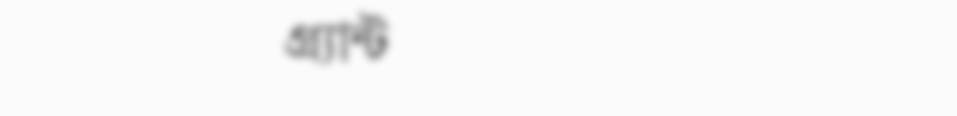গ্র্যান্ট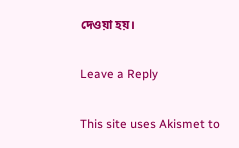দেওয়া হয়।

Leave a Reply

This site uses Akismet to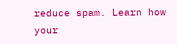reduce spam. Learn how your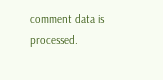comment data is processed.